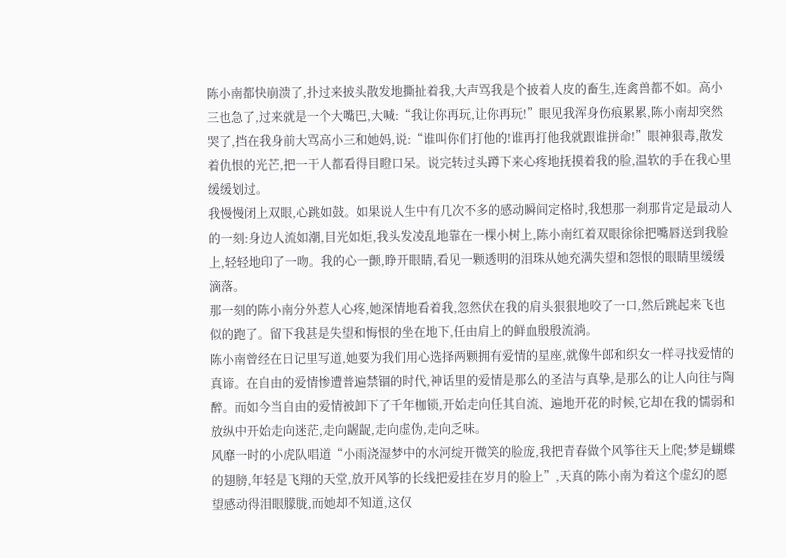陈小南都快崩溃了,扑过来披头散发地撕扯着我,大声骂我是个披着人皮的畜生,连禽兽都不如。高小三也急了,过来就是一个大嘴巴,大喊:“我让你再玩,让你再玩!”眼见我浑身伤痕累累,陈小南却突然哭了,挡在我身前大骂高小三和她妈,说:“谁叫你们打他的!谁再打他我就跟谁拼命!”眼神狠毒,散发着仇恨的光芒,把一干人都看得目瞪口呆。说完转过头蹲下来心疼地抚摸着我的脸,温软的手在我心里缓缓划过。
我慢慢闭上双眼,心跳如鼓。如果说人生中有几次不多的感动瞬间定格时,我想那一刹那肯定是最动人的一刻:身边人流如潮,目光如炬,我头发凌乱地靠在一棵小树上,陈小南红着双眼徐徐把嘴唇送到我脸上,轻轻地印了一吻。我的心一颤,睁开眼睛,看见一颗透明的泪珠从她充满失望和怨恨的眼睛里缓缓滴落。
那一刻的陈小南分外惹人心疼,她深情地看着我,忽然伏在我的肩头狠狠地咬了一口,然后跳起来飞也似的跑了。留下我甚是失望和悔恨的坐在地下,任由肩上的鲜血殷殷流淌。
陈小南曾经在日记里写道,她要为我们用心选择两颗拥有爱情的星座,就像牛郎和织女一样寻找爱情的真谛。在自由的爱情惨遭普遍禁锢的时代,神话里的爱情是那么的圣洁与真挚,是那么的让人向往与陶醉。而如今当自由的爱情被卸下了千年枷锁,开始走向任其自流、遍地开花的时候,它却在我的懦弱和放纵中开始走向迷茫,走向龌龊,走向虚伪,走向乏味。
风靡一时的小虎队唱道“小雨浇湿梦中的水河绽开微笑的脸庞,我把青春做个风筝往天上爬;梦是蝴蝶的翅膀,年轻是飞翔的天堂,放开风筝的长线把爱挂在岁月的脸上”,天真的陈小南为着这个虚幻的愿望感动得泪眼朦胧,而她却不知道,这仅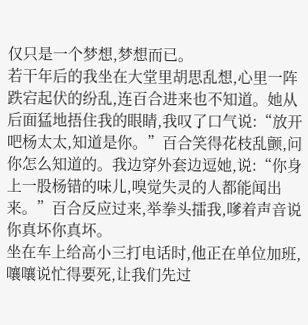仅只是一个梦想,梦想而已。
若干年后的我坐在大堂里胡思乱想,心里一阵跌宕起伏的纷乱,连百合进来也不知道。她从后面猛地捂住我的眼睛,我叹了口气说:“放开吧杨太太,知道是你。”百合笑得花枝乱颤,问你怎么知道的。我边穿外套边逗她,说:“你身上一股杨错的味儿,嗅觉失灵的人都能闻出来。”百合反应过来,举拳头擂我,嗲着声音说你真坏你真坏。
坐在车上给高小三打电话时,他正在单位加班,嚷嚷说忙得要死,让我们先过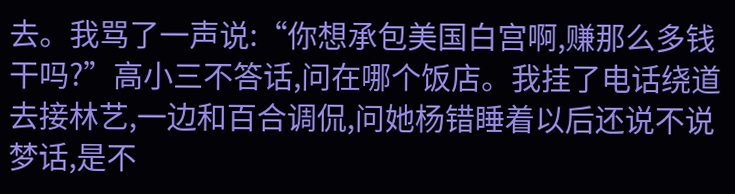去。我骂了一声说:“你想承包美国白宫啊,赚那么多钱干吗?”高小三不答话,问在哪个饭店。我挂了电话绕道去接林艺,一边和百合调侃,问她杨错睡着以后还说不说梦话,是不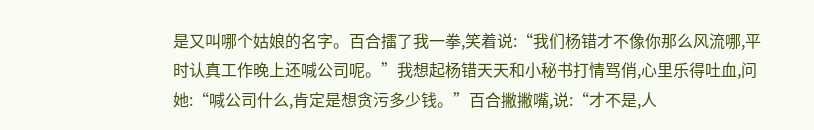是又叫哪个姑娘的名字。百合擂了我一拳,笑着说:“我们杨错才不像你那么风流哪,平时认真工作晚上还喊公司呢。”我想起杨错天天和小秘书打情骂俏,心里乐得吐血,问她:“喊公司什么,肯定是想贪污多少钱。”百合撇撇嘴,说:“才不是,人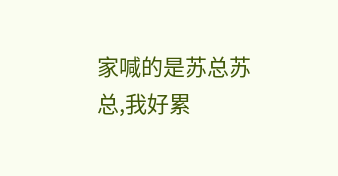家喊的是苏总苏总,我好累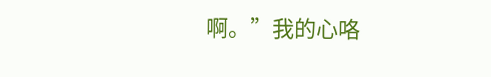啊。”我的心咯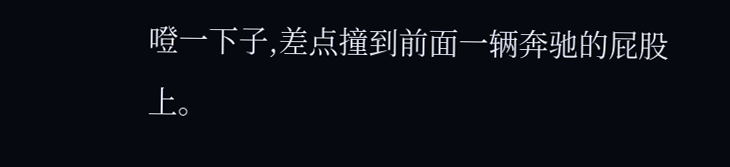噔一下子,差点撞到前面一辆奔驰的屁股上。